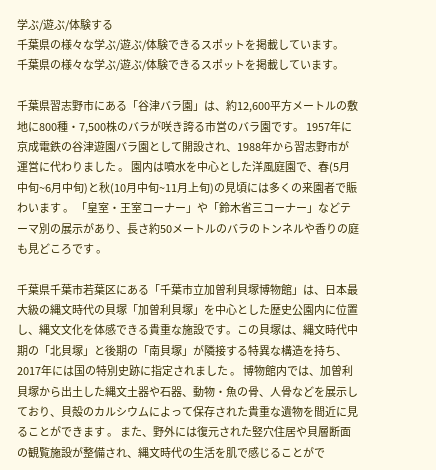学ぶ/遊ぶ/体験する
千葉県の様々な学ぶ/遊ぶ/体験できるスポットを掲載しています。
千葉県の様々な学ぶ/遊ぶ/体験できるスポットを掲載しています。

千葉県習志野市にある「谷津バラ園」は、約12,600平方メートルの敷地に800種・7,500株のバラが咲き誇る市営のバラ園です。 1957年に京成電鉄の谷津遊園バラ園として開設され、1988年から習志野市が運営に代わりました 。 園内は噴水を中心とした洋風庭園で、春(5月中旬~6月中旬)と秋(10月中旬~11月上旬)の見頃には多くの来園者で賑わいます 。 「皇室・王室コーナー」や「鈴木省三コーナー」などテーマ別の展示があり、長さ約50メートルのバラのトンネルや香りの庭も見どころです 。

千葉県千葉市若葉区にある「千葉市立加曽利貝塚博物館」は、日本最大級の縄文時代の貝塚「加曽利貝塚」を中心とした歴史公園内に位置し、縄文文化を体感できる貴重な施設です。この貝塚は、縄文時代中期の「北貝塚」と後期の「南貝塚」が隣接する特異な構造を持ち、2017年には国の特別史跡に指定されました 。 博物館内では、加曽利貝塚から出土した縄文土器や石器、動物・魚の骨、人骨などを展示しており、貝殻のカルシウムによって保存された貴重な遺物を間近に見ることができます 。 また、野外には復元された竪穴住居や貝層断面の観覧施設が整備され、縄文時代の生活を肌で感じることがで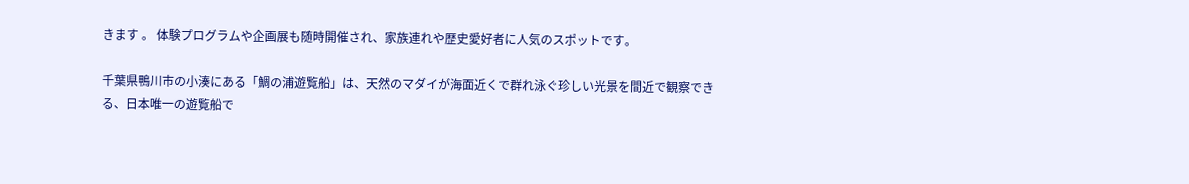きます 。 体験プログラムや企画展も随時開催され、家族連れや歴史愛好者に人気のスポットです。

千葉県鴨川市の小湊にある「鯛の浦遊覧船」は、天然のマダイが海面近くで群れ泳ぐ珍しい光景を間近で観察できる、日本唯一の遊覧船で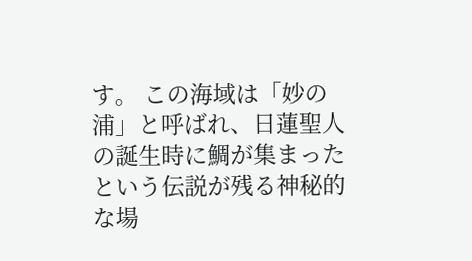す。 この海域は「妙の浦」と呼ばれ、日蓮聖人の誕生時に鯛が集まったという伝説が残る神秘的な場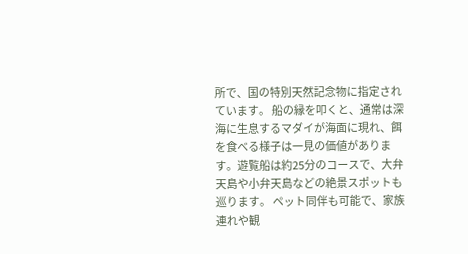所で、国の特別天然記念物に指定されています。 船の縁を叩くと、通常は深海に生息するマダイが海面に現れ、餌を食べる様子は一見の価値があります。遊覧船は約25分のコースで、大弁天島や小弁天島などの絶景スポットも巡ります。 ペット同伴も可能で、家族連れや観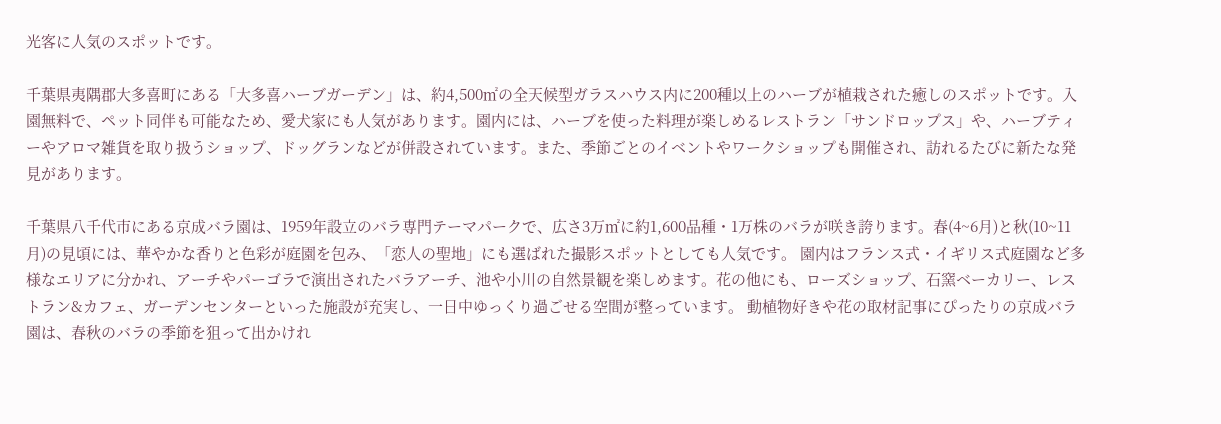光客に人気のスポットです。

千葉県夷隅郡大多喜町にある「大多喜ハーブガーデン」は、約4,500㎡の全天候型ガラスハウス内に200種以上のハーブが植栽された癒しのスポットです。入園無料で、ペット同伴も可能なため、愛犬家にも人気があります。園内には、ハーブを使った料理が楽しめるレストラン「サンドロップス」や、ハーブティーやアロマ雑貨を取り扱うショップ、ドッグランなどが併設されています。また、季節ごとのイベントやワークショップも開催され、訪れるたびに新たな発見があります。

千葉県八千代市にある京成バラ園は、1959年設立のバラ専門テーマパークで、広さ3万㎡に約1,600品種・1万株のバラが咲き誇ります。春(4~6月)と秋(10~11月)の見頃には、華やかな香りと色彩が庭園を包み、「恋人の聖地」にも選ばれた撮影スポットとしても人気です。 園内はフランス式・イギリス式庭園など多様なエリアに分かれ、アーチやパーゴラで演出されたバラアーチ、池や小川の自然景観を楽しめます。花の他にも、ローズショップ、石窯ベーカリー、レストラン&カフェ、ガーデンセンターといった施設が充実し、一日中ゆっくり過ごせる空間が整っています。 動植物好きや花の取材記事にぴったりの京成バラ園は、春秋のバラの季節を狙って出かけれ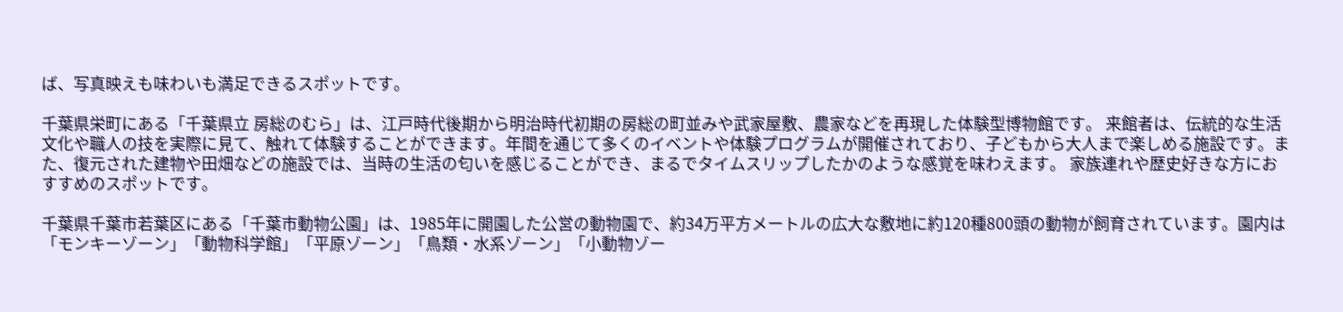ば、写真映えも味わいも満足できるスポットです。

千葉県栄町にある「千葉県立 房総のむら」は、江戸時代後期から明治時代初期の房総の町並みや武家屋敷、農家などを再現した体験型博物館です。 来館者は、伝統的な生活文化や職人の技を実際に見て、触れて体験することができます。年間を通じて多くのイベントや体験プログラムが開催されており、子どもから大人まで楽しめる施設です。また、復元された建物や田畑などの施設では、当時の生活の匂いを感じることができ、まるでタイムスリップしたかのような感覚を味わえます。 家族連れや歴史好きな方におすすめのスポットです。

千葉県千葉市若葉区にある「千葉市動物公園」は、1985年に開園した公営の動物園で、約34万平方メートルの広大な敷地に約120種800頭の動物が飼育されています。園内は「モンキーゾーン」「動物科学館」「平原ゾーン」「鳥類・水系ゾーン」「小動物ゾー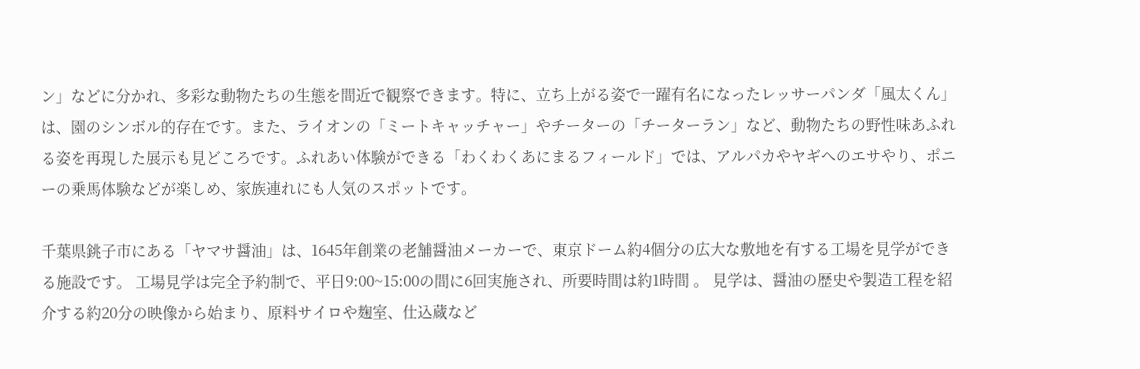ン」などに分かれ、多彩な動物たちの生態を間近で観察できます。特に、立ち上がる姿で一躍有名になったレッサーパンダ「風太くん」は、園のシンボル的存在です。また、ライオンの「ミートキャッチャー」やチーターの「チーターラン」など、動物たちの野性味あふれる姿を再現した展示も見どころです。ふれあい体験ができる「わくわくあにまるフィールド」では、アルパカやヤギへのエサやり、ポニーの乗馬体験などが楽しめ、家族連れにも人気のスポットです。

千葉県銚子市にある「ヤマサ醤油」は、1645年創業の老舗醤油メーカーで、東京ドーム約4個分の広大な敷地を有する工場を見学ができる施設です。 工場見学は完全予約制で、平日9:00~15:00の間に6回実施され、所要時間は約1時間 。 見学は、醤油の歴史や製造工程を紹介する約20分の映像から始まり、原料サイロや麹室、仕込蔵など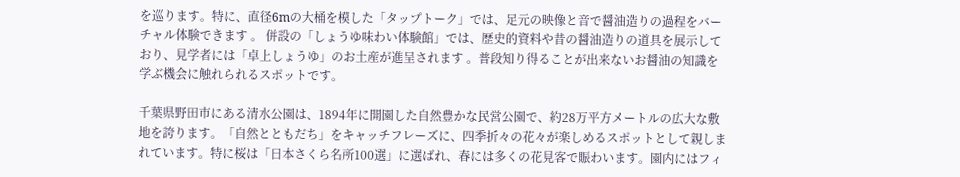を巡ります。特に、直径6mの大桶を模した「タップトーク」では、足元の映像と音で醤油造りの過程をバーチャル体験できます 。 併設の「しょうゆ味わい体験館」では、歴史的資料や昔の醤油造りの道具を展示しており、見学者には「卓上しょうゆ」のお土産が進呈されます 。普段知り得ることが出来ないお醤油の知識を学ぶ機会に触れられるスポットです。

千葉県野田市にある清水公園は、1894年に開園した自然豊かな民営公園で、約28万平方メートルの広大な敷地を誇ります。「自然とともだち」をキャッチフレーズに、四季折々の花々が楽しめるスポットとして親しまれています。特に桜は「日本さくら名所100選」に選ばれ、春には多くの花見客で賑わいます。園内にはフィ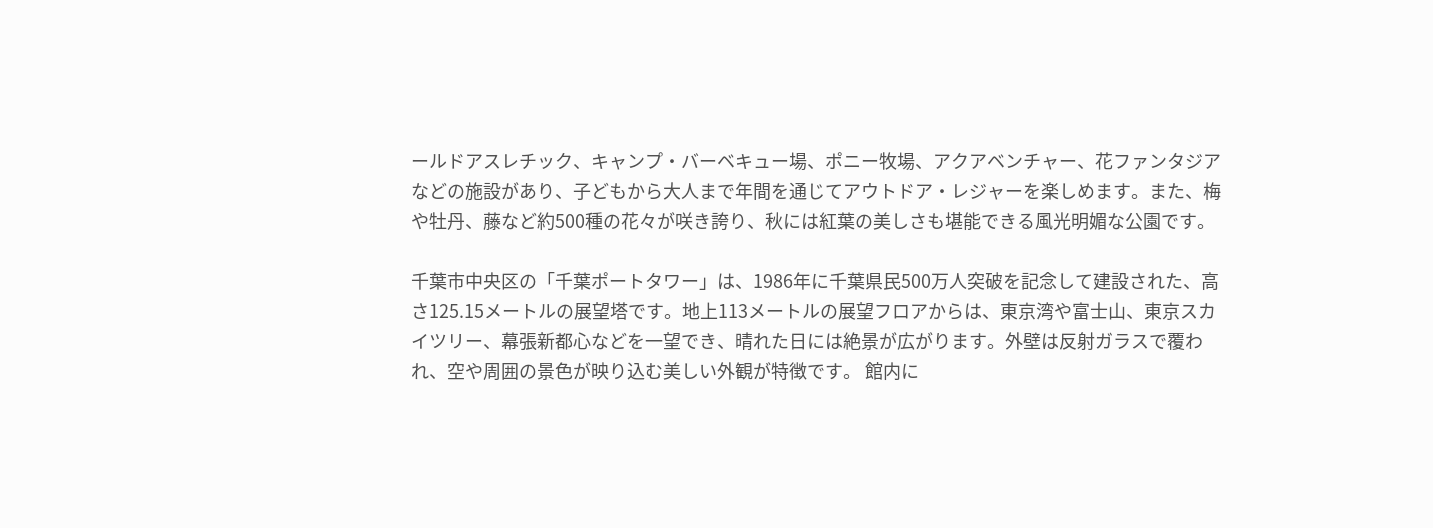ールドアスレチック、キャンプ・バーベキュー場、ポニー牧場、アクアベンチャー、花ファンタジアなどの施設があり、子どもから大人まで年間を通じてアウトドア・レジャーを楽しめます。また、梅や牡丹、藤など約500種の花々が咲き誇り、秋には紅葉の美しさも堪能できる風光明媚な公園です。

千葉市中央区の「千葉ポートタワー」は、1986年に千葉県民500万人突破を記念して建設された、高さ125.15メートルの展望塔です。地上113メートルの展望フロアからは、東京湾や富士山、東京スカイツリー、幕張新都心などを一望でき、晴れた日には絶景が広がります。外壁は反射ガラスで覆われ、空や周囲の景色が映り込む美しい外観が特徴です。 館内に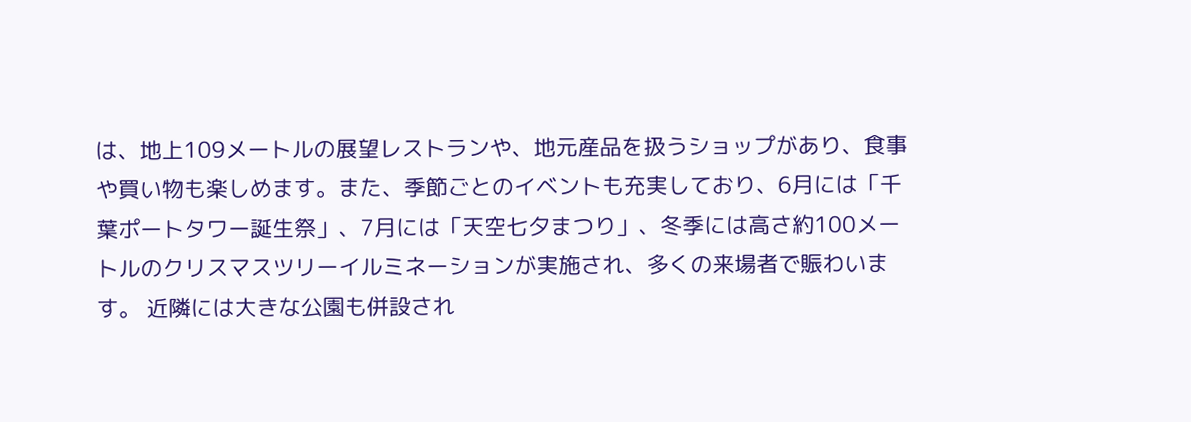は、地上109メートルの展望レストランや、地元産品を扱うショップがあり、食事や買い物も楽しめます。また、季節ごとのイベントも充実しており、6月には「千葉ポートタワー誕生祭」、7月には「天空七夕まつり」、冬季には高さ約100メートルのクリスマスツリーイルミネーションが実施され、多くの来場者で賑わいます。 近隣には大きな公園も併設され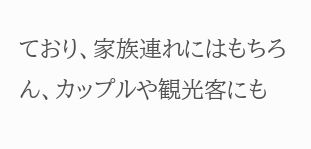ており、家族連れにはもちろん、カップルや観光客にも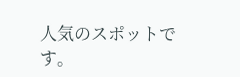人気のスポットです。